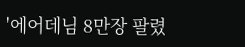'에어데님 8만장 팔렸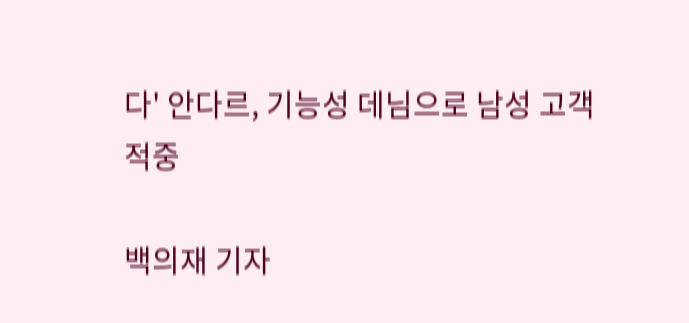다' 안다르, 기능성 데님으로 남성 고객 적중

백의재 기자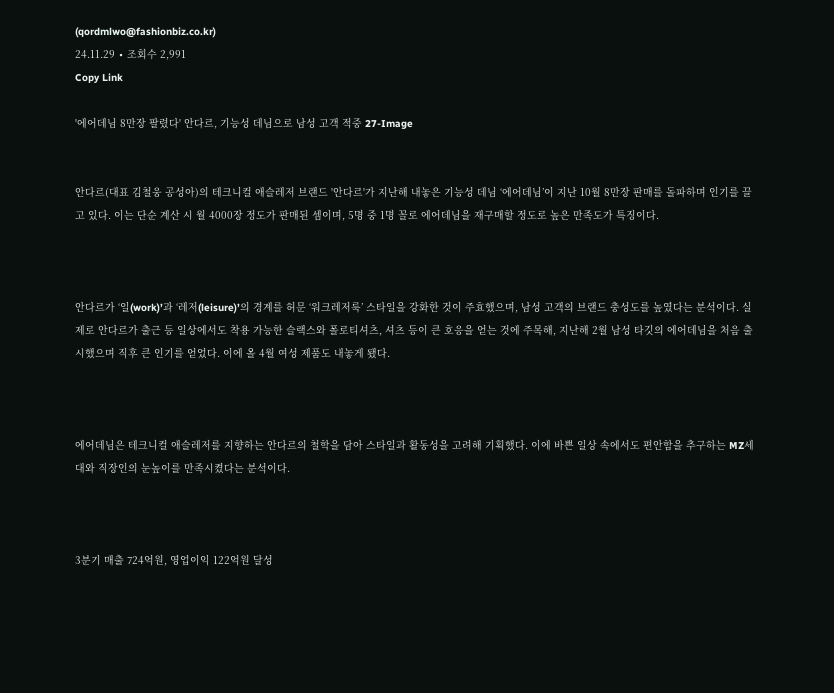(qordmlwo@fashionbiz.co.kr)
24.11.29 ∙ 조회수 2,991
Copy Link

'에어데님 8만장 팔렸다' 안다르, 기능성 데님으로 남성 고객 적중 27-Image


안다르(대표 김철웅 공성아)의 테크니컬 애슬레저 브랜드 '안다르'가 지난해 내놓은 기능성 데님 ‘에어데님’이 지난 10월 8만장 판매를 돌파하며 인기를 끌고 있다. 이는 단순 계산 시 월 4000장 정도가 판매된 셈이며, 5명 중 1명 꼴로 에어데님을 재구매할 정도로 높은 만족도가 특징이다.



안다르가 ‘일(work)’과 ‘레저(leisure)’의 경계를 허문 ‘워크레저룩’ 스타일을 강화한 것이 주효했으며, 남성 고객의 브랜드 충성도를 높였다는 분석이다. 실제로 안다르가 출근 등 일상에서도 착용 가능한 슬랙스와 폴로티셔츠, 셔츠 등이 큰 호응을 얻는 것에 주목해, 지난해 2월 남성 타깃의 에어데님을 처음 출시했으며 직후 큰 인기를 얻었다. 이에 올 4월 여성 제품도 내놓게 됐다.



에어데님은 테크니컬 애슬레저를 지향하는 안다르의 철학을 담아 스타일과 활동성을 고려해 기획했다. 이에 바쁜 일상 속에서도 편안함을 추구하는 MZ세대와 직장인의 눈높이를 만족시켰다는 분석이다.



3분기 매출 724억원, 영업이익 122억원 달성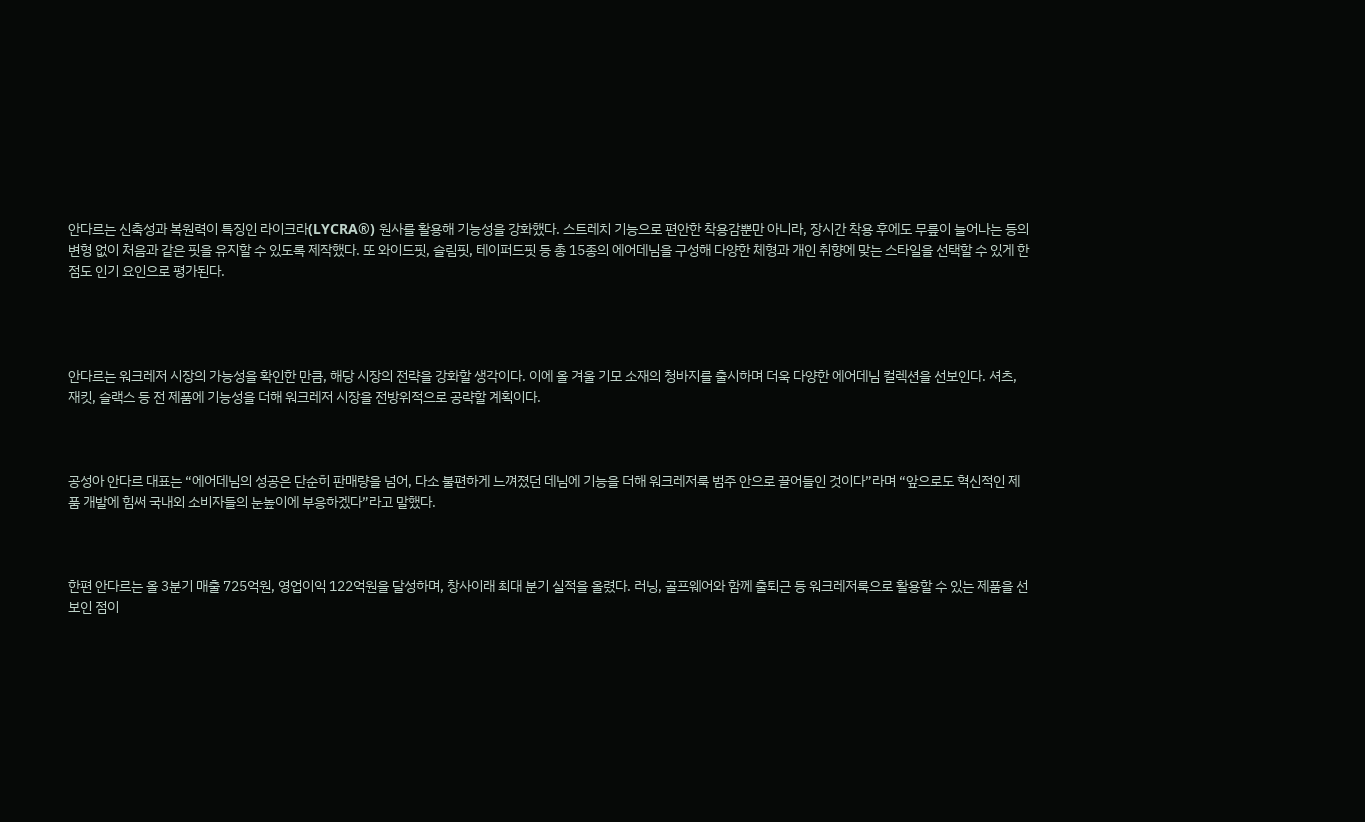안다르는 신축성과 복원력이 특징인 라이크라(LYCRA®) 원사를 활용해 기능성을 강화했다. 스트레치 기능으로 편안한 착용감뿐만 아니라, 장시간 착용 후에도 무릎이 늘어나는 등의 변형 없이 처음과 같은 핏을 유지할 수 있도록 제작했다. 또 와이드핏, 슬림핏, 테이퍼드핏 등 총 15종의 에어데님을 구성해 다양한 체형과 개인 취향에 맞는 스타일을 선택할 수 있게 한 점도 인기 요인으로 평가된다.




안다르는 워크레저 시장의 가능성을 확인한 만큼, 해당 시장의 전략을 강화할 생각이다. 이에 올 겨울 기모 소재의 청바지를 출시하며 더욱 다양한 에어데님 컬렉션을 선보인다. 셔츠, 재킷, 슬랙스 등 전 제품에 기능성을 더해 워크레저 시장을 전방위적으로 공략할 계획이다.



공성아 안다르 대표는 “에어데님의 성공은 단순히 판매량을 넘어, 다소 불편하게 느껴졌던 데님에 기능을 더해 워크레저룩 범주 안으로 끌어들인 것이다”라며 “앞으로도 혁신적인 제품 개발에 힘써 국내외 소비자들의 눈높이에 부응하겠다”라고 말했다.



한편 안다르는 올 3분기 매출 725억원, 영업이익 122억원을 달성하며, 창사이래 최대 분기 실적을 올렸다. 러닝, 골프웨어와 함께 출퇴근 등 워크레저룩으로 활용할 수 있는 제품을 선보인 점이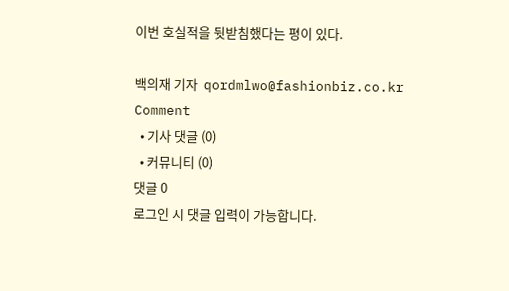이번 호실적을 뒷받침했다는 평이 있다.

백의재 기자  qordmlwo@fashionbiz.co.kr
Comment
  • 기사 댓글 (0)
  • 커뮤니티 (0)
댓글 0
로그인 시 댓글 입력이 가능합니다.